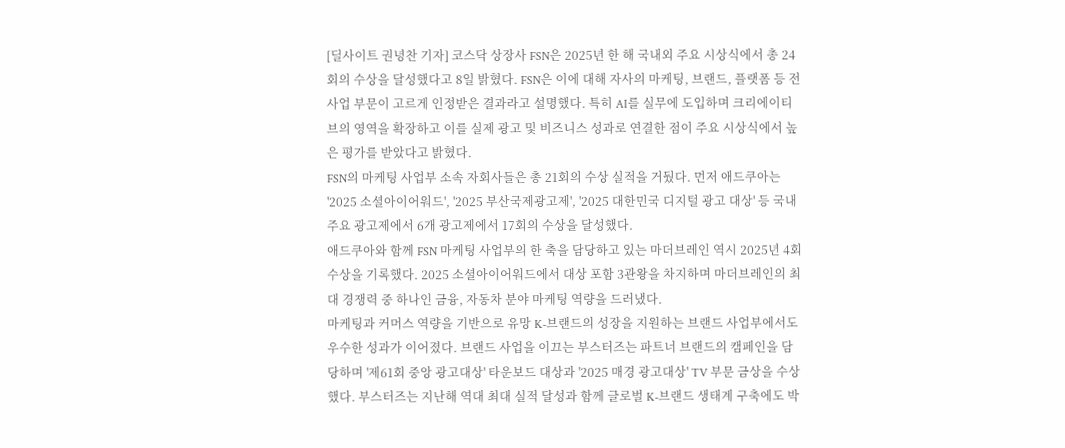[딜사이트 권녕찬 기자] 코스닥 상장사 FSN은 2025년 한 해 국내외 주요 시상식에서 총 24회의 수상을 달성했다고 8일 밝혔다. FSN은 이에 대해 자사의 마케팅, 브랜드, 플랫폼 등 전 사업 부문이 고르게 인정받은 결과라고 설명했다. 특히 AI를 실무에 도입하며 크리에이티브의 영역을 확장하고 이를 실제 광고 및 비즈니스 성과로 연결한 점이 주요 시상식에서 높은 평가를 받았다고 밝혔다.
FSN의 마케팅 사업부 소속 자회사들은 총 21회의 수상 실적을 거뒀다. 먼저 애드쿠아는 '2025 소셜아이어워드', '2025 부산국제광고제', '2025 대한민국 디지털 광고 대상' 등 국내 주요 광고제에서 6개 광고제에서 17회의 수상을 달성했다.
애드쿠아와 함께 FSN 마케팅 사업부의 한 축을 담당하고 있는 마더브레인 역시 2025년 4회 수상을 기록했다. 2025 소셜아이어워드에서 대상 포함 3관왕을 차지하며 마더브레인의 최대 경쟁력 중 하나인 금융, 자동차 분야 마케팅 역량을 드러냈다.
마케팅과 커머스 역량을 기반으로 유망 K-브랜드의 성장을 지원하는 브랜드 사업부에서도 우수한 성과가 이어졌다. 브랜드 사업을 이끄는 부스터즈는 파트너 브랜드의 캠페인을 담당하며 '제61회 중앙 광고대상' 타운보드 대상과 '2025 매경 광고대상' TV 부문 금상을 수상했다. 부스터즈는 지난해 역대 최대 실적 달성과 함께 글로벌 K-브랜드 생태계 구축에도 박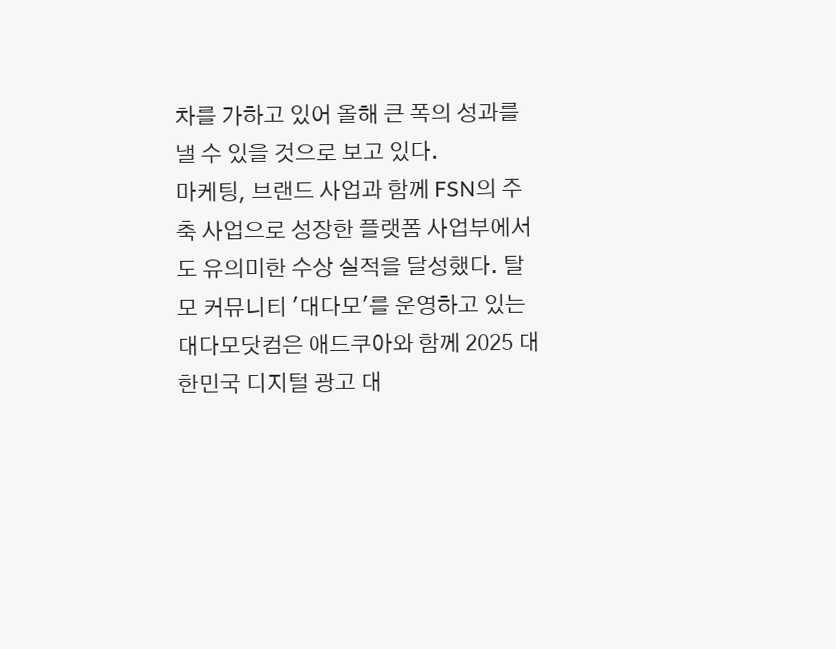차를 가하고 있어 올해 큰 폭의 성과를 낼 수 있을 것으로 보고 있다.
마케팅, 브랜드 사업과 함께 FSN의 주축 사업으로 성장한 플랫폼 사업부에서도 유의미한 수상 실적을 달성했다. 탈모 커뮤니티 '대다모'를 운영하고 있는 대다모닷컴은 애드쿠아와 함께 2025 대한민국 디지털 광고 대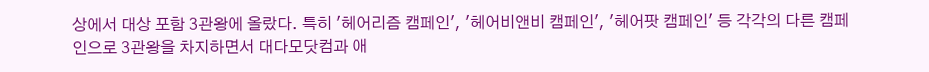상에서 대상 포함 3관왕에 올랐다. 특히 '헤어리즘 캠페인', '헤어비앤비 캠페인', '헤어팟 캠페인' 등 각각의 다른 캠페인으로 3관왕을 차지하면서 대다모닷컴과 애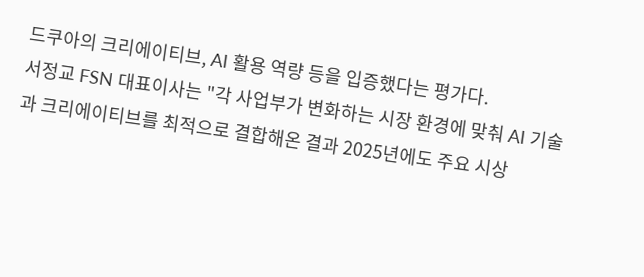드쿠아의 크리에이티브, AI 활용 역량 등을 입증했다는 평가다.
서정교 FSN 대표이사는 "각 사업부가 변화하는 시장 환경에 맞춰 AI 기술과 크리에이티브를 최적으로 결합해온 결과 2025년에도 주요 시상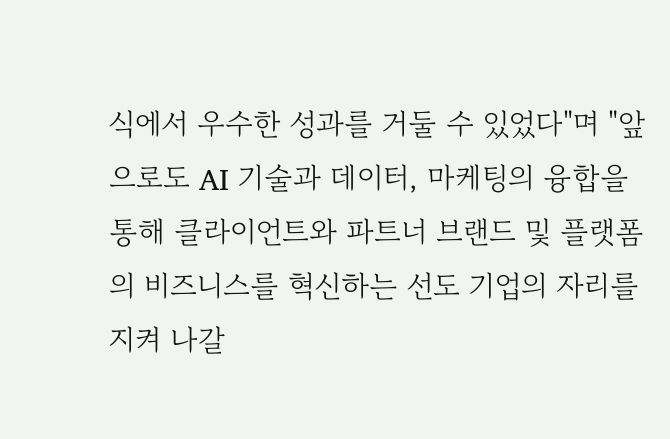식에서 우수한 성과를 거둘 수 있었다"며 "앞으로도 AI 기술과 데이터, 마케팅의 융합을 통해 클라이언트와 파트너 브랜드 및 플랫폼의 비즈니스를 혁신하는 선도 기업의 자리를 지켜 나갈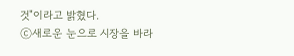것"이라고 밝혔다.
ⓒ새로운 눈으로 시장을 바라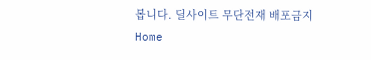봅니다. 딜사이트 무단전재 배포금지
Home